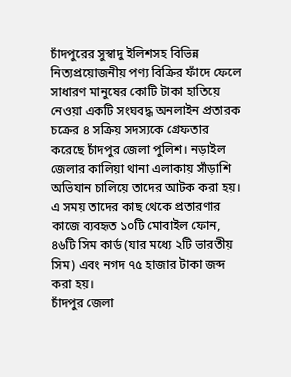চাঁদপুরের সুস্বাদু ইলিশসহ বিভিন্ন নিত্যপ্রয়োজনীয় পণ্য বিক্রির ফাঁদে ফেলে সাধারণ মানুষের কোটি টাকা হাতিয়ে নেওয়া একটি সংঘবদ্ধ অনলাইন প্রতারক চক্রের ৪ সক্রিয় সদস্যকে গ্রেফতার করেছে চাঁদপুর জেলা পুলিশ। নড়াইল জেলার কালিয়া থানা এলাকায় সাঁড়াশি অভিযান চালিয়ে তাদের আটক করা হয়। এ সময় তাদের কাছ থেকে প্রতারণার কাজে ব্যবহৃত ১০টি মোবাইল ফোন, ৪৬টি সিম কার্ড (যার মধ্যে ২টি ভারতীয় সিম) এবং নগদ ৭৫ হাজার টাকা জব্দ করা হয়।
চাঁদপুর জেলা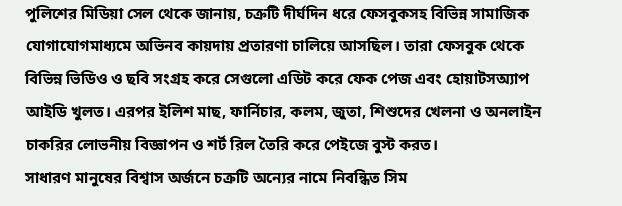পুলিশের মিডিয়া সেল থেকে জানায়, চক্রটি দীর্ঘদিন ধরে ফেসবুকসহ বিভিন্ন সামাজিক যোগাযোগমাধ্যমে অভিনব কায়দায় প্রতারণা চালিয়ে আসছিল। তারা ফেসবুক থেকে বিভিন্ন ভিডিও ও ছবি সংগ্রহ করে সেগুলো এডিট করে ফেক পেজ এবং হোয়াটসঅ্যাপ আইডি খুলত। এরপর ইলিশ মাছ, ফার্নিচার, কলম, জুতা, শিশুদের খেলনা ও অনলাইন চাকরির লোভনীয় বিজ্ঞাপন ও শর্ট রিল তৈরি করে পেইজে বুস্ট করত।
সাধারণ মানুষের বিশ্বাস অর্জনে চক্রটি অন্যের নামে নিবন্ধিত সিম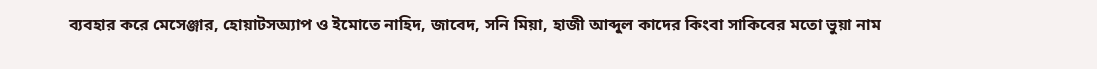ব্যবহার করে মেসেঞ্জার, হোয়াটসঅ্যাপ ও ইমোতে নাহিদ, জাবেদ, সনি মিয়া, হাজী আব্দুল কাদের কিংবা সাকিবের মতো ভুয়া নাম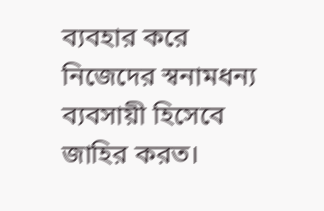ব্যবহার করে নিজেদের স্বনামধন্য ব্যবসায়ী হিসেবে জাহির করত।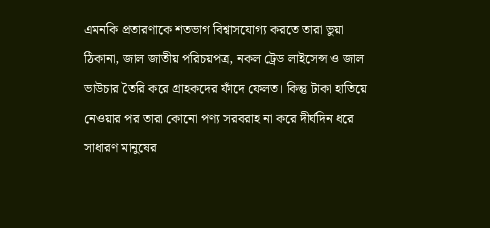এমনকি প্রতারণাকে শতভাগ বিশ্বাসযোগ্য করতে তারা ভুয়া ঠিকানা, জাল জাতীয় পরিচয়পত্র, নকল ট্রেড লাইসেন্স ও জাল ভাউচার তৈরি করে গ্রাহকদের ফাঁদে ফেলত। কিন্তু টাকা হাতিয়ে নেওয়ার পর তারা কোনো পণ্য সরবরাহ না করে দীর্ঘদিন ধরে সাধারণ মানুষের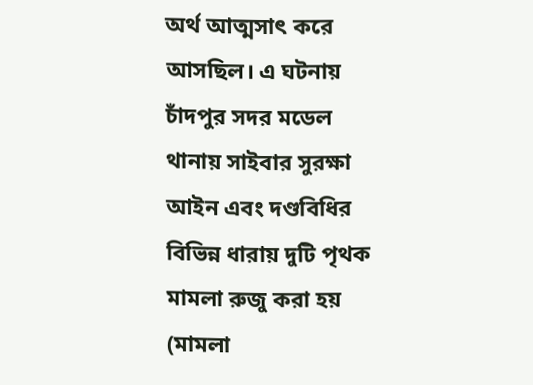অর্থ আত্মসাৎ করে আসছিল। এ ঘটনায় চাঁদপুর সদর মডেল থানায় সাইবার সুরক্ষা আইন এবং দণ্ডবিধির বিভিন্ন ধারায় দুটি পৃথক মামলা রুজু করা হয় (মামলা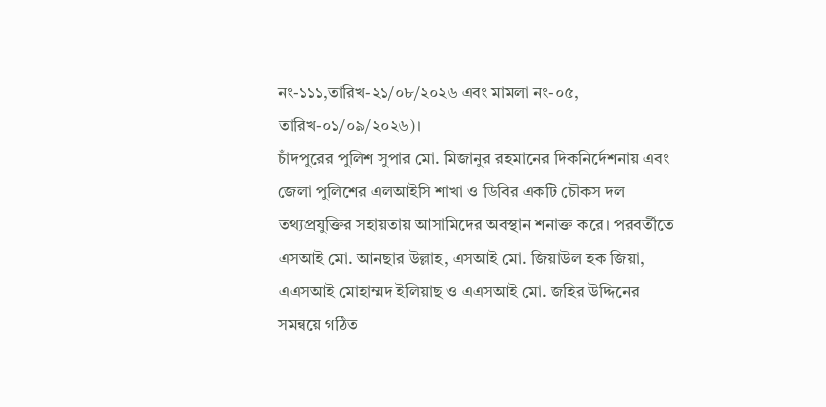নং-১১১,তারিখ-২১/০৮/২০২৬ এবং মামলা নং-০৫, তারিখ-০১/০৯/২০২৬)।
চাঁদপুরের পুলিশ সুপার মো. মিজানুর রহমানের দিকনির্দেশনায় এবং জেলা পুলিশের এলআইসি শাখা ও ডিবির একটি চৌকস দল তথ্যপ্রযুক্তির সহায়তায় আসামিদের অবস্থান শনাক্ত করে। পরবর্তীতে এসআই মো. আনছার উল্লাহ, এসআই মো. জিয়াউল হক জিয়া, এএসআই মোহাম্মদ ইলিয়াছ ও এএসআই মো. জহির উদ্দিনের সমন্বয়ে গঠিত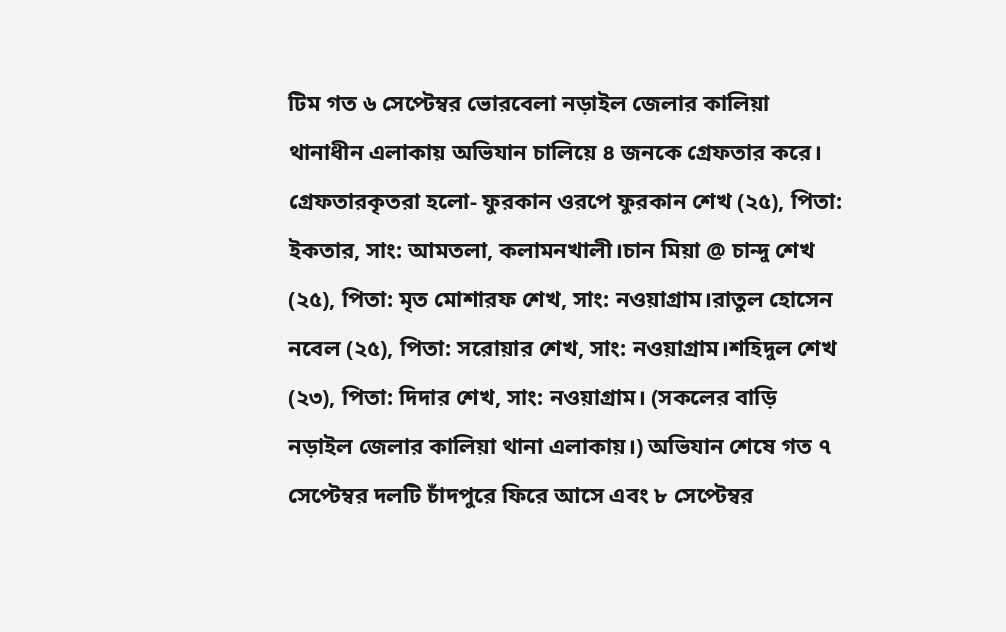টিম গত ৬ সেপ্টেম্বর ভোরবেলা নড়াইল জেলার কালিয়া থানাধীন এলাকায় অভিযান চালিয়ে ৪ জনকে গ্রেফতার করে।
গ্রেফতারকৃতরা হলো- ফুরকান ওরপে ফুরকান শেখ (২৫), পিতা: ইকতার, সাং: আমতলা, কলামনখালী।চান মিয়া @ চান্দু শেখ (২৫), পিতা: মৃত মোশারফ শেখ, সাং: নওয়াগ্রাম।রাতুল হোসেন নবেল (২৫), পিতা: সরোয়ার শেখ, সাং: নওয়াগ্রাম।শহিদুল শেখ (২৩), পিতা: দিদার শেখ, সাং: নওয়াগ্রাম। (সকলের বাড়ি নড়াইল জেলার কালিয়া থানা এলাকায়।) অভিযান শেষে গত ৭ সেপ্টেম্বর দলটি চাঁদপুরে ফিরে আসে এবং ৮ সেপ্টেম্বর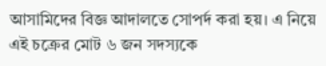আসামিদের বিজ্ঞ আদালতে সোপর্দ করা হয়। এ নিয়ে এই চক্রের মোট ৬ জন সদস্যকে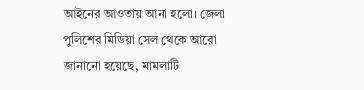আইনের আওতায় আনা হলো। জেলা পুলিশের মিডিয়া সেল থেকে আরো জানানো হয়েছে, মামলাটি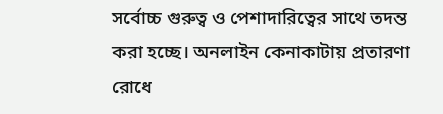সর্বোচ্চ গুরুত্ব ও পেশাদারিত্বের সাথে তদন্ত করা হচ্ছে। অনলাইন কেনাকাটায় প্রতারণা রোধে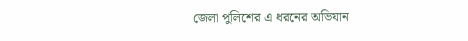জেলা পুলিশের এ ধরনের অভিযান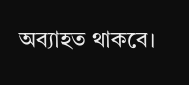অব্যাহত থাকবে।